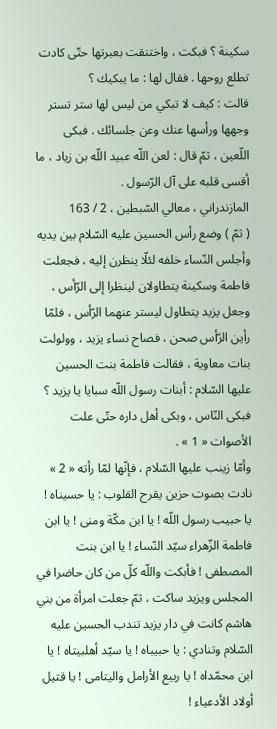سكينة ؟ فبكت ، واختنقت بعبرتها حتّى كادت تطلع روحها . فقال لها : ما يبكيك ؟
قالت : كيف لا تبكي من ليس لها ستر تستر وجهها ورأسها عنك وعن جلسائك . فبكى اللّعين ، ثمّ قال : لعن اللّه عبيد اللّه بن زياد ، ما أقسى قلبه على آل الرّسول .
المازندراني ، معالي السّبطين ، 2 / 163
( ثمّ ) وضع رأس الحسين عليه السّلام بين يديه وأجلس النّساء خلفه لئلّا ينظرن إليه ، فجعلت فاطمة وسكينة يتطاولان لينظرا إلى الرّأس ، وجعل يزيد يتطاول ليستر عنهما الرّأس ، فلمّا رأين الرّأس صحن ، فصاح نساء يزيد ، وولولت بنات معاوية ، فقالت فاطمة بنت الحسين عليها السّلام : أبنات رسول اللّه سبايا يا يزيد ؟ فبكى النّاس ، وبكى أهل داره حتّى علت الأصوات « 1 » .
وأمّا زينب عليها السّلام ، فإنّها لمّا رأته « 2 » نادت بصوت حزين يقرح القلوب : يا حسيناه ! يا حبيب رسول اللّه ! يا ابن مكّة ومنى ! يا ابن فاطمة الزّهراء سيّد النّساء ! يا ابن بنت المصطفى ! فأبكت واللّه كلّ من كان حاضرا في المجلس ويزيد ساكت ، ثمّ جعلت امرأة من بني هاشم كانت في دار يزيد تندب الحسين عليه السّلام وتنادي : يا حبيباه ! يا سيّد أهلبيتاه ! يا ابن محمّداه ! يا ربيع الأرامل واليتامى ! يا قتيل أولاد الأدعياء !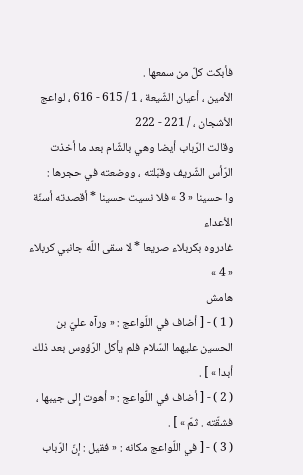فأبكت كلّ من سمعها .
الأمين ، أعيان الشّيعة ، 1 / 615 - 616 ، لواعج الأشجان ، / 221 - 222
وقالت الرّباب أيضا وهي بالشّام بعد ما أخذت الرّأس الشّريف وقبّلته ، ووضعته في حجرها :
وا حسينا « 3 » فلا نسيت حسينا * أقصدته أسنّة الأعداء
غادروه بكربلاء صريعا * لا سقى اللّه جانبي كربلاء « 4 »
هامش
( 1 ) - [ أضاف في اللّواعج : « ورآه عليّ بن الحسين عليهما السّلام فلم يأكل الرّؤوس بعد ذلك أبدا » ] .
( 2 ) - [ أضاف في اللّواعج : « أهوت إلى جيبها ، فشقّته . ثمّ » ] .
( 3 ) - [ في اللّواعج مكانه : « فقيل : إنّ الرّباب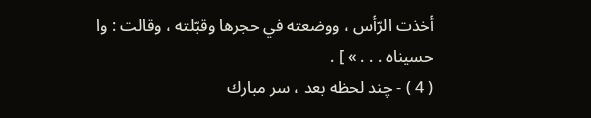أخذت الرّأس ، ووضعته في حجرها وقبّلته ، وقالت : وا حسيناه . . . » ] .
( 4 ) - چند لحظه بعد ، سر مبارك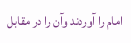امام را آوردند وآن را در مقابل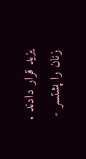يزيد قرار دادند . زنان را پشتسر -